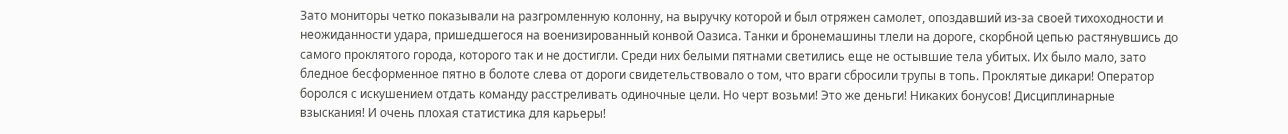Зато мониторы четко показывали на разгромленную колонну, на выручку которой и был отряжен самолет, опоздавший из-за своей тихоходности и неожиданности удара, пришедшегося на военизированный конвой Оазиса. Танки и бронемашины тлели на дороге, скорбной цепью растянувшись до самого проклятого города, которого так и не достигли. Среди них белыми пятнами светились еще не остывшие тела убитых. Их было мало, зато бледное бесформенное пятно в болоте слева от дороги свидетельствовало о том, что враги сбросили трупы в топь. Проклятые дикари! Оператор боролся с искушением отдать команду расстреливать одиночные цели. Но черт возьми! Это же деньги! Никаких бонусов! Дисциплинарные взыскания! И очень плохая статистика для карьеры!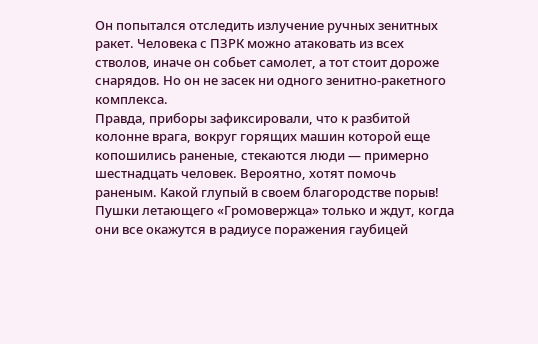Он попытался отследить излучение ручных зенитных ракет. Человека с ПЗРК можно атаковать из всех стволов, иначе он собьет самолет, а тот стоит дороже снарядов. Но он не засек ни одного зенитно-ракетного комплекса.
Правда, приборы зафиксировали, что к разбитой колонне врага, вокруг горящих машин которой еще копошились раненые, стекаются люди — примерно шестнадцать человек. Вероятно, хотят помочь раненым. Какой глупый в своем благородстве порыв! Пушки летающего «Громовержца» только и ждут, когда они все окажутся в радиусе поражения гаубицей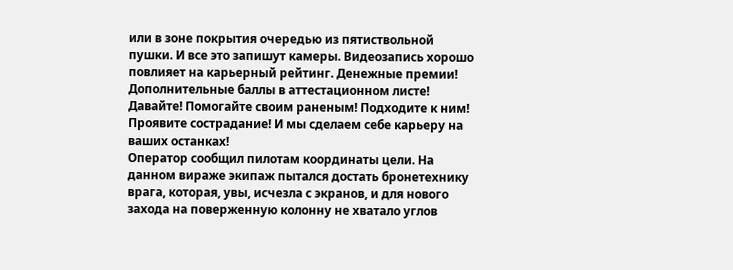или в зоне покрытия очередью из пятиствольной пушки. И все это запишут камеры. Видеозапись хорошо повлияет на карьерный рейтинг. Денежные премии! Дополнительные баллы в аттестационном листе! Давайте! Помогайте своим раненым! Подходите к ним! Проявите сострадание! И мы сделаем себе карьеру на ваших останках!
Оператор сообщил пилотам координаты цели. На данном вираже экипаж пытался достать бронетехнику врага, которая, увы, исчезла с экранов, и для нового захода на поверженную колонну не хватало углов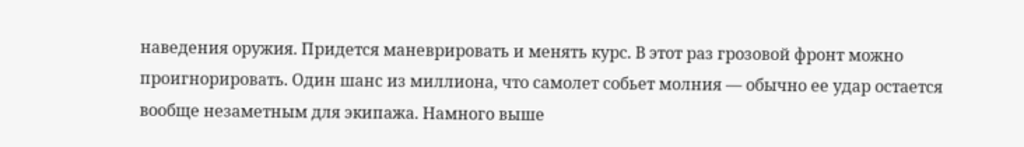наведения оружия. Придется маневрировать и менять курс. В этот раз грозовой фронт можно проигнорировать. Один шанс из миллиона, что самолет собьет молния — обычно ее удар остается вообще незаметным для экипажа. Намного выше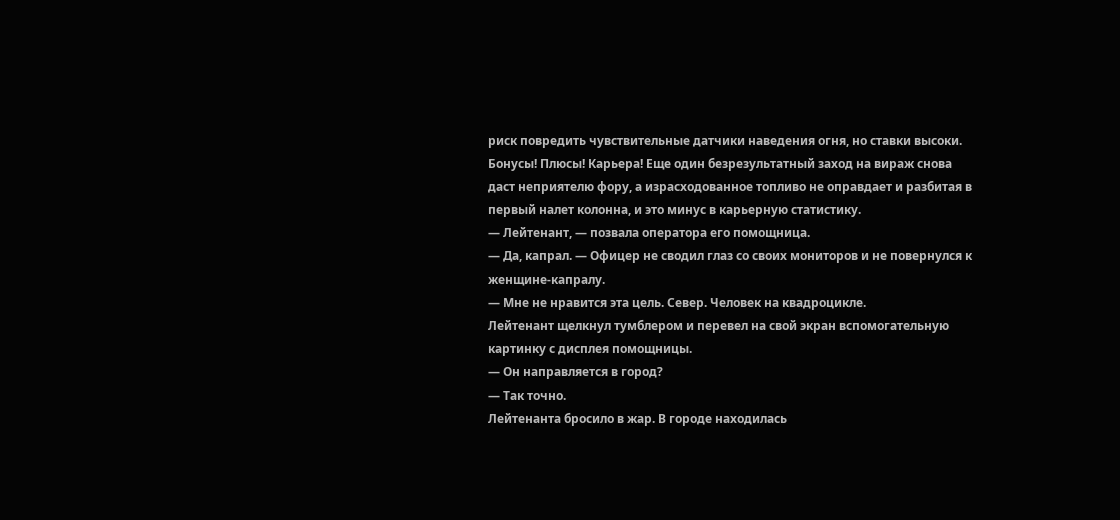риск повредить чувствительные датчики наведения огня, но ставки высоки. Бонусы! Плюсы! Карьера! Еще один безрезультатный заход на вираж снова даст неприятелю фору, а израсходованное топливо не оправдает и разбитая в первый налет колонна, и это минус в карьерную статистику.
— Лейтенант, — позвала оператора его помощница.
— Да, капрал. — Офицер не сводил глаз со своих мониторов и не повернулся к женщине-капралу.
— Мне не нравится эта цель. Север. Человек на квадроцикле.
Лейтенант щелкнул тумблером и перевел на свой экран вспомогательную картинку с дисплея помощницы.
— Он направляется в город?
— Так точно.
Лейтенанта бросило в жар. В городе находилась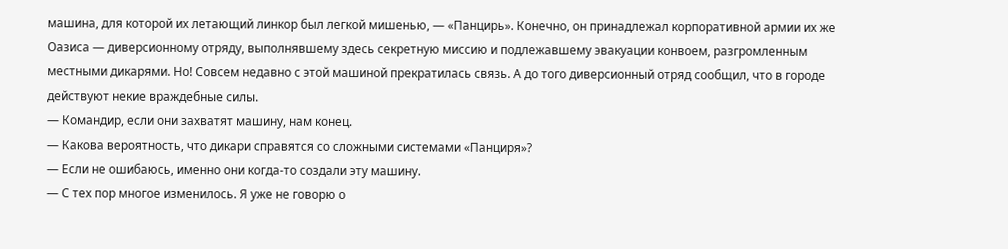машина, для которой их летающий линкор был легкой мишенью, — «Панцирь». Конечно, он принадлежал корпоративной армии их же Оазиса — диверсионному отряду, выполнявшему здесь секретную миссию и подлежавшему эвакуации конвоем, разгромленным местными дикарями. Но! Совсем недавно с этой машиной прекратилась связь. А до того диверсионный отряд сообщил, что в городе действуют некие враждебные силы.
— Командир, если они захватят машину, нам конец.
— Какова вероятность, что дикари справятся со сложными системами «Панциря»?
— Если не ошибаюсь, именно они когда-то создали эту машину.
— С тех пор многое изменилось. Я уже не говорю о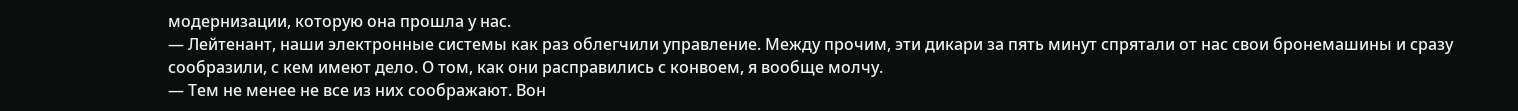модернизации, которую она прошла у нас.
— Лейтенант, наши электронные системы как раз облегчили управление. Между прочим, эти дикари за пять минут спрятали от нас свои бронемашины и сразу сообразили, с кем имеют дело. О том, как они расправились с конвоем, я вообще молчу.
— Тем не менее не все из них соображают. Вон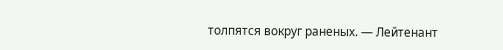толпятся вокруг раненых. — Лейтенант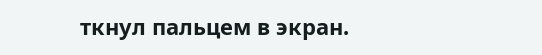ткнул пальцем в экран.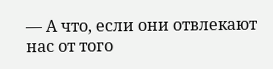— А что, если они отвлекают нас от того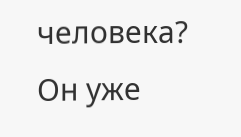человека? Он уже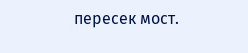пересек мост.